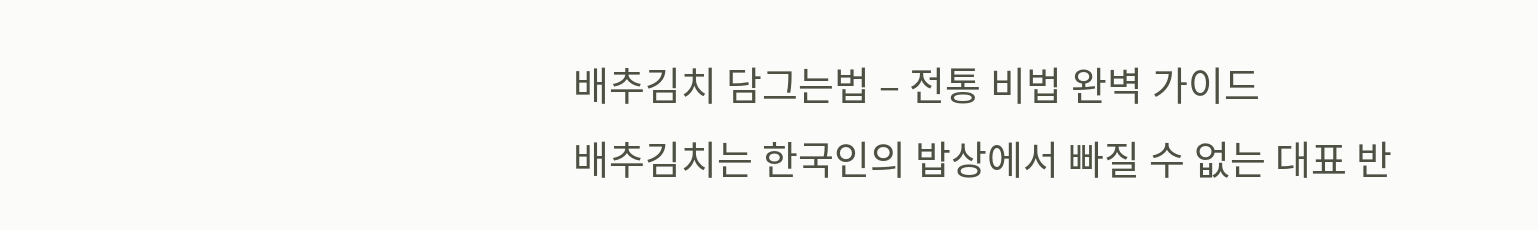배추김치 담그는법 – 전통 비법 완벽 가이드
배추김치는 한국인의 밥상에서 빠질 수 없는 대표 반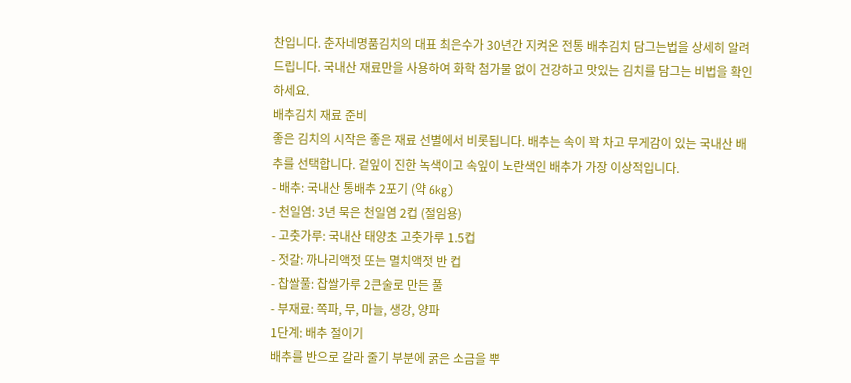찬입니다. 춘자네명품김치의 대표 최은수가 30년간 지켜온 전통 배추김치 담그는법을 상세히 알려드립니다. 국내산 재료만을 사용하여 화학 첨가물 없이 건강하고 맛있는 김치를 담그는 비법을 확인하세요.
배추김치 재료 준비
좋은 김치의 시작은 좋은 재료 선별에서 비롯됩니다. 배추는 속이 꽉 차고 무게감이 있는 국내산 배추를 선택합니다. 겉잎이 진한 녹색이고 속잎이 노란색인 배추가 가장 이상적입니다.
- 배추: 국내산 통배추 2포기 (약 6kg)
- 천일염: 3년 묵은 천일염 2컵 (절임용)
- 고춧가루: 국내산 태양초 고춧가루 1.5컵
- 젓갈: 까나리액젓 또는 멸치액젓 반 컵
- 찹쌀풀: 찹쌀가루 2큰술로 만든 풀
- 부재료: 쪽파, 무, 마늘, 생강, 양파
1단계: 배추 절이기
배추를 반으로 갈라 줄기 부분에 굵은 소금을 뿌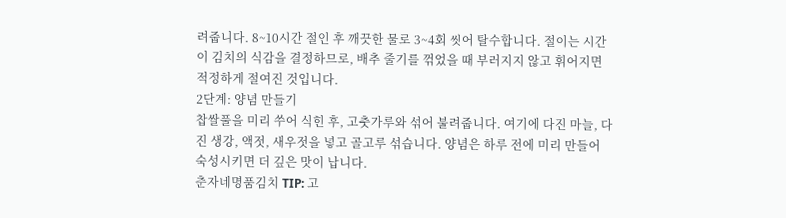려줍니다. 8~10시간 절인 후 깨끗한 물로 3~4회 씻어 탈수합니다. 절이는 시간이 김치의 식감을 결정하므로, 배추 줄기를 꺾었을 때 부러지지 않고 휘어지면 적정하게 절여진 것입니다.
2단계: 양념 만들기
찹쌀풀을 미리 쑤어 식힌 후, 고춧가루와 섞어 불려줍니다. 여기에 다진 마늘, 다진 생강, 액젓, 새우젓을 넣고 골고루 섞습니다. 양념은 하루 전에 미리 만들어 숙성시키면 더 깊은 맛이 납니다.
춘자네명품김치 TIP: 고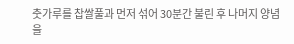춧가루를 찹쌀풀과 먼저 섞어 30분간 불린 후 나머지 양념을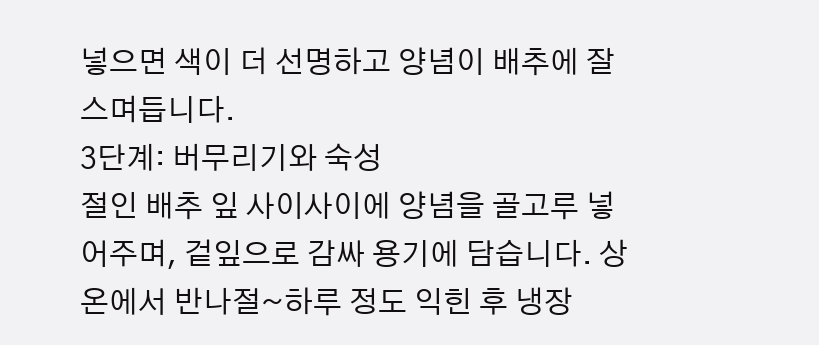넣으면 색이 더 선명하고 양념이 배추에 잘 스며듭니다.
3단계: 버무리기와 숙성
절인 배추 잎 사이사이에 양념을 골고루 넣어주며, 겉잎으로 감싸 용기에 담습니다. 상온에서 반나절~하루 정도 익힌 후 냉장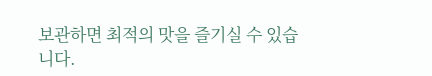보관하면 최적의 맛을 즐기실 수 있습니다.